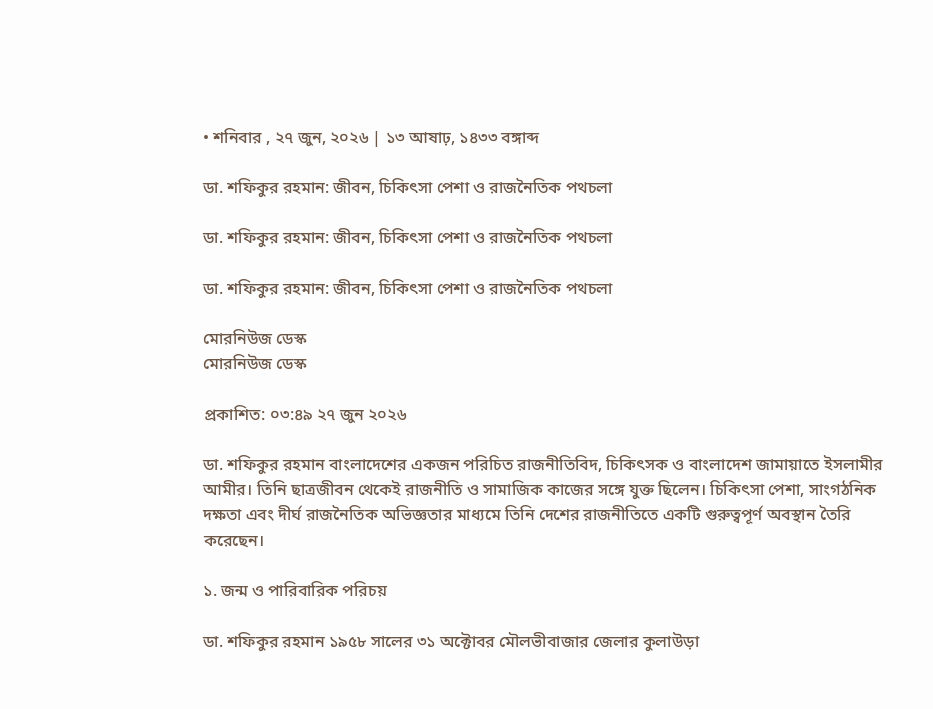• শনিবার , ২৭ জুন, ২০২৬ | ১৩ আষাঢ়, ১৪৩৩ বঙ্গাব্দ

ডা. শফিকুর রহমান: জীবন, চিকিৎসা পেশা ও রাজনৈতিক পথচলা

ডা. শফিকুর রহমান: জীবন, চিকিৎসা পেশা ও রাজনৈতিক পথচলা

ডা. শফিকুর রহমান: জীবন, চিকিৎসা পেশা ও রাজনৈতিক পথচলা

মোরনিউজ ডেস্ক
মোরনিউজ ডেস্ক

প্রকাশিত: ০৩:৪৯ ২৭ জুন ২০২৬

ডা. শফিকুর রহমান বাংলাদেশের একজন পরিচিত রাজনীতিবিদ, চিকিৎসক ও বাংলাদেশ জামায়াতে ইসলামীর আমীর। তিনি ছাত্রজীবন থেকেই রাজনীতি ও সামাজিক কাজের সঙ্গে যুক্ত ছিলেন। চিকিৎসা পেশা, সাংগঠনিক দক্ষতা এবং দীর্ঘ রাজনৈতিক অভিজ্ঞতার মাধ্যমে তিনি দেশের রাজনীতিতে একটি গুরুত্বপূর্ণ অবস্থান তৈরি করেছেন।

১. জন্ম ও পারিবারিক পরিচয়

ডা. শফিকুর রহমান ১৯৫৮ সালের ৩১ অক্টোবর মৌলভীবাজার জেলার কুলাউড়া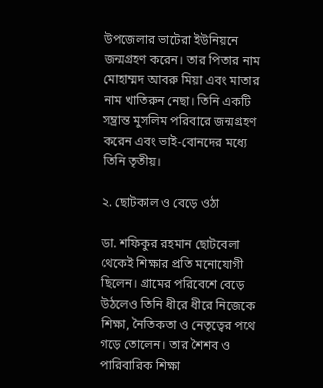উপজেলার ভাটেরা ইউনিয়নে জন্মগ্রহণ করেন। তার পিতার নাম মোহাম্মদ আবরু মিয়া এবং মাতার নাম খাতিরুন নেছা। তিনি একটি সম্ভ্রান্ত মুসলিম পরিবারে জন্মগ্রহণ করেন এবং ভাই-বোনদের মধ্যে তিনি তৃতীয়।

২. ছোটকাল ও বেড়ে ওঠা

ডা. শফিকুর রহমান ছোটবেলা থেকেই শিক্ষার প্রতি মনোযোগী ছিলেন। গ্রামের পরিবেশে বেড়ে উঠলেও তিনি ধীরে ধীরে নিজেকে শিক্ষা, নৈতিকতা ও নেতৃত্বের পথে গড়ে তোলেন। তার শৈশব ও পারিবারিক শিক্ষা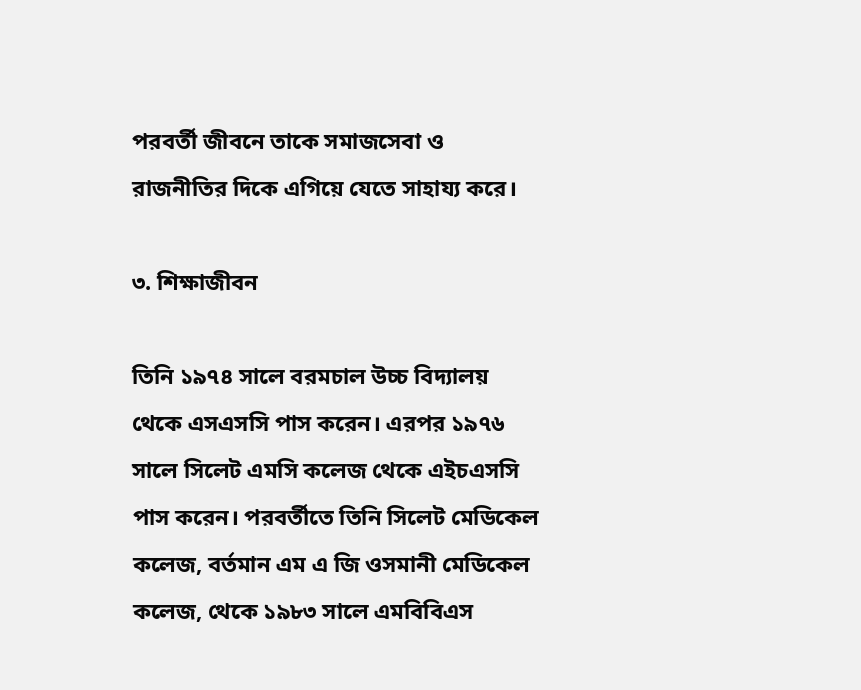পরবর্তী জীবনে তাকে সমাজসেবা ও রাজনীতির দিকে এগিয়ে যেতে সাহায্য করে।

৩. শিক্ষাজীবন

তিনি ১৯৭৪ সালে বরমচাল উচ্চ বিদ্যালয় থেকে এসএসসি পাস করেন। এরপর ১৯৭৬ সালে সিলেট এমসি কলেজ থেকে এইচএসসি পাস করেন। পরবর্তীতে তিনি সিলেট মেডিকেল কলেজ, বর্তমান এম এ জি ওসমানী মেডিকেল কলেজ, থেকে ১৯৮৩ সালে এমবিবিএস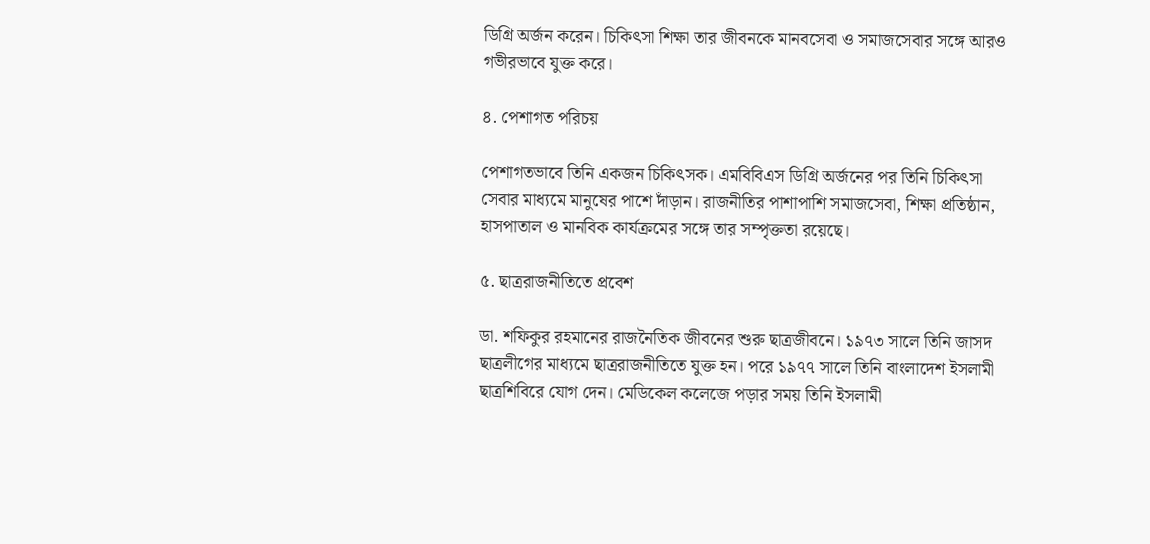ডিগ্রি অর্জন করেন। চিকিৎসা শিক্ষা তার জীবনকে মানবসেবা ও সমাজসেবার সঙ্গে আরও গভীরভাবে যুক্ত করে।

৪. পেশাগত পরিচয়

পেশাগতভাবে তিনি একজন চিকিৎসক। এমবিবিএস ডিগ্রি অর্জনের পর তিনি চিকিৎসা সেবার মাধ্যমে মানুষের পাশে দাঁড়ান। রাজনীতির পাশাপাশি সমাজসেবা, শিক্ষা প্রতিষ্ঠান, হাসপাতাল ও মানবিক কার্যক্রমের সঙ্গে তার সম্পৃক্ততা রয়েছে।

৫. ছাত্ররাজনীতিতে প্রবেশ

ডা. শফিকুর রহমানের রাজনৈতিক জীবনের শুরু ছাত্রজীবনে। ১৯৭৩ সালে তিনি জাসদ ছাত্রলীগের মাধ্যমে ছাত্ররাজনীতিতে যুক্ত হন। পরে ১৯৭৭ সালে তিনি বাংলাদেশ ইসলামী ছাত্রশিবিরে যোগ দেন। মেডিকেল কলেজে পড়ার সময় তিনি ইসলামী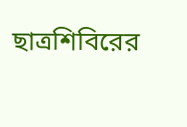ছাত্রশিবিরের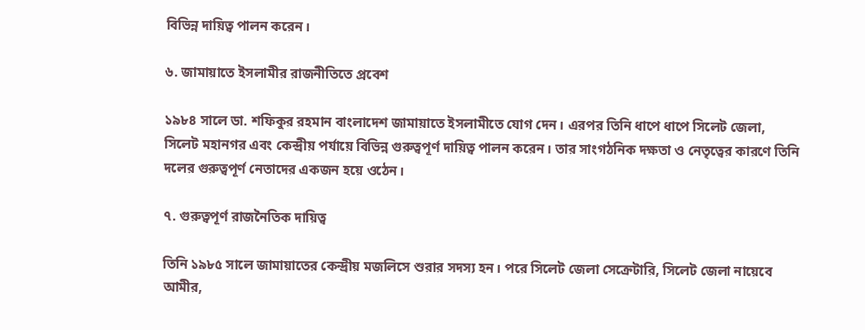বিভিন্ন দায়িত্ব পালন করেন।

৬. জামায়াতে ইসলামীর রাজনীতিতে প্রবেশ

১৯৮৪ সালে ডা. শফিকুর রহমান বাংলাদেশ জামায়াতে ইসলামীতে যোগ দেন। এরপর তিনি ধাপে ধাপে সিলেট জেলা, সিলেট মহানগর এবং কেন্দ্রীয় পর্যায়ে বিভিন্ন গুরুত্বপূর্ণ দায়িত্ব পালন করেন। তার সাংগঠনিক দক্ষতা ও নেতৃত্বের কারণে তিনি দলের গুরুত্বপূর্ণ নেতাদের একজন হয়ে ওঠেন।

৭. গুরুত্বপূর্ণ রাজনৈতিক দায়িত্ব

তিনি ১৯৮৫ সালে জামায়াতের কেন্দ্রীয় মজলিসে শুরার সদস্য হন। পরে সিলেট জেলা সেক্রেটারি, সিলেট জেলা নায়েবে আমীর,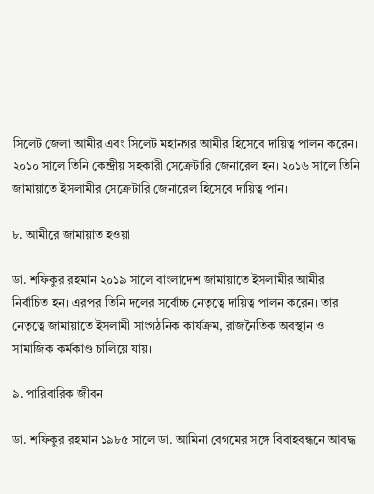সিলেট জেলা আমীর এবং সিলেট মহানগর আমীর হিসেবে দায়িত্ব পালন করেন। ২০১০ সালে তিনি কেন্দ্রীয় সহকারী সেক্রেটারি জেনারেল হন। ২০১৬ সালে তিনি জামায়াতে ইসলামীর সেক্রেটারি জেনারেল হিসেবে দায়িত্ব পান।

৮. আমীরে জামায়াত হওয়া

ডা. শফিকুর রহমান ২০১৯ সালে বাংলাদেশ জামায়াতে ইসলামীর আমীর নির্বাচিত হন। এরপর তিনি দলের সর্বোচ্চ নেতৃত্বে দায়িত্ব পালন করেন। তার নেতৃত্বে জামায়াতে ইসলামী সাংগঠনিক কার্যক্রম, রাজনৈতিক অবস্থান ও সামাজিক কর্মকাণ্ড চালিয়ে যায়।

৯. পারিবারিক জীবন

ডা. শফিকুর রহমান ১৯৮৫ সালে ডা. আমিনা বেগমের সঙ্গে বিবাহবন্ধনে আবদ্ধ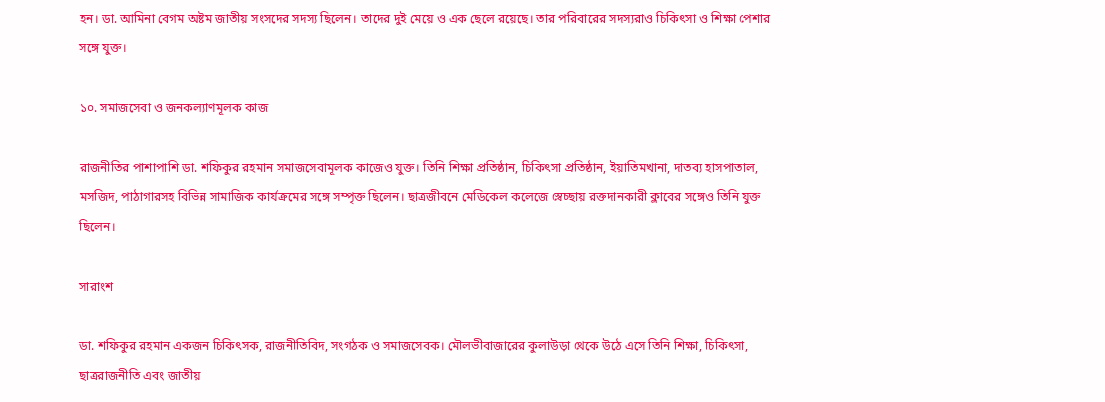হন। ডা. আমিনা বেগম অষ্টম জাতীয় সংসদের সদস্য ছিলেন। তাদের দুই মেয়ে ও এক ছেলে রয়েছে। তার পরিবারের সদস্যরাও চিকিৎসা ও শিক্ষা পেশার সঙ্গে যুক্ত।

১০. সমাজসেবা ও জনকল্যাণমূলক কাজ

রাজনীতির পাশাপাশি ডা. শফিকুর রহমান সমাজসেবামূলক কাজেও যুক্ত। তিনি শিক্ষা প্রতিষ্ঠান, চিকিৎসা প্রতিষ্ঠান, ইয়াতিমখানা, দাতব্য হাসপাতাল, মসজিদ, পাঠাগারসহ বিভিন্ন সামাজিক কার্যক্রমের সঙ্গে সম্পৃক্ত ছিলেন। ছাত্রজীবনে মেডিকেল কলেজে স্বেচ্ছায় রক্তদানকারী ক্লাবের সঙ্গেও তিনি যুক্ত ছিলেন।

সারাংশ

ডা. শফিকুর রহমান একজন চিকিৎসক, রাজনীতিবিদ, সংগঠক ও সমাজসেবক। মৌলভীবাজারের কুলাউড়া থেকে উঠে এসে তিনি শিক্ষা, চিকিৎসা, ছাত্ররাজনীতি এবং জাতীয়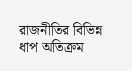রাজনীতির বিভিন্ন ধাপ অতিক্রম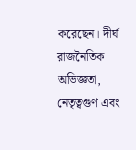করেছেন। দীর্ঘ রাজনৈতিক অভিজ্ঞতা, নেতৃত্বগুণ এবং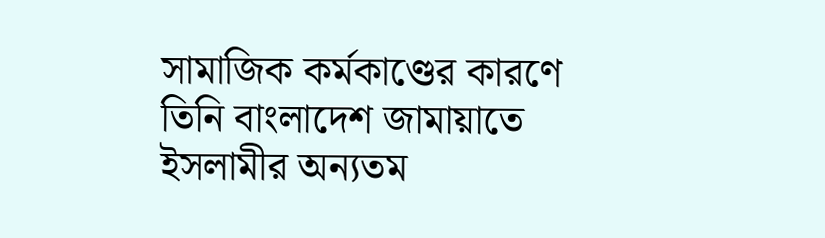সামাজিক কর্মকাণ্ডের কারণে তিনি বাংলাদেশ জামায়াতে ইসলামীর অন্যতম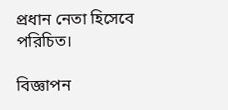প্রধান নেতা হিসেবে পরিচিত।

বিজ্ঞাপন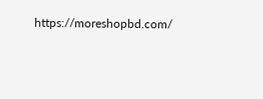https://moreshopbd.com/